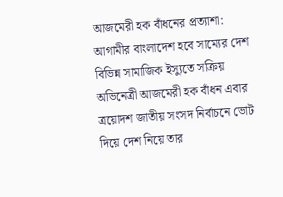আজমেরী হক বাঁধনের প্রত্যাশা: আগামীর বাংলাদেশ হবে সাম্যের দেশ
বিভিন্ন সামাজিক ইস্যুতে সক্রিয় অভিনেত্রী আজমেরী হক বাঁধন এবার ত্রয়োদশ জাতীয় সংসদ নির্বাচনে ভোট দিয়ে দেশ নিয়ে তার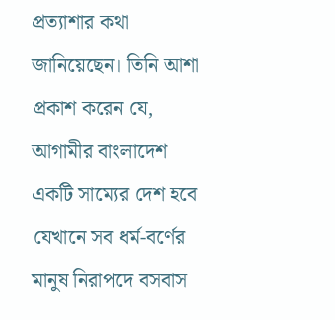প্রত্যাশার কথা জানিয়েছেন। তিনি আশা প্রকাশ করেন যে, আগামীর বাংলাদেশ একটি সাম্যের দেশ হবে যেখানে সব ধর্ম-বর্ণের মানুষ নিরাপদে বসবাস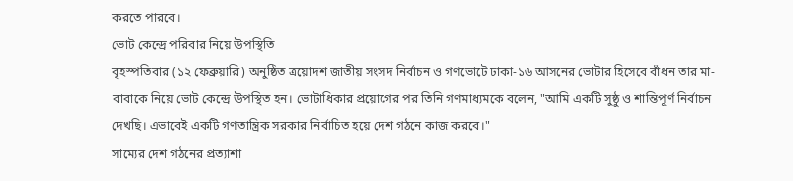করতে পারবে।
ভোট কেন্দ্রে পরিবার নিয়ে উপস্থিতি
বৃহস্পতিবার (১২ ফেব্রুয়ারি) অনুষ্ঠিত ত্রয়োদশ জাতীয় সংসদ নির্বাচন ও গণভোটে ঢাকা-১৬ আসনের ভোটার হিসেবে বাঁধন তার মা-বাবাকে নিয়ে ভোট কেন্দ্রে উপস্থিত হন। ভোটাধিকার প্রয়োগের পর তিনি গণমাধ্যমকে বলেন, "আমি একটি সুষ্ঠু ও শান্তিপূর্ণ নির্বাচন দেখছি। এভাবেই একটি গণতান্ত্রিক সরকার নির্বাচিত হয়ে দেশ গঠনে কাজ করবে।"
সাম্যের দেশ গঠনের প্রত্যাশা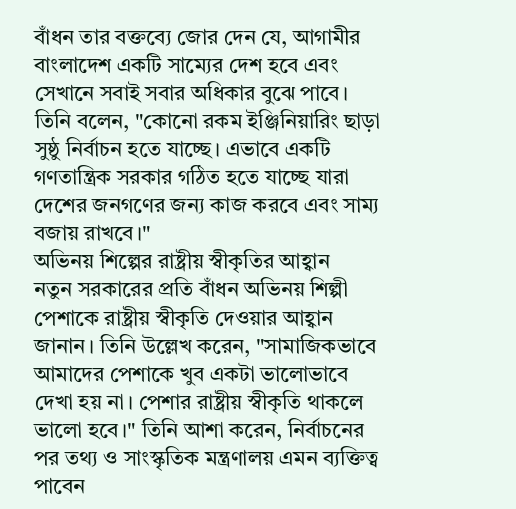বাঁধন তার বক্তব্যে জোর দেন যে, আগামীর বাংলাদেশ একটি সাম্যের দেশ হবে এবং সেখানে সবাই সবার অধিকার বুঝে পাবে। তিনি বলেন, "কোনো রকম ইঞ্জিনিয়ারিং ছাড়া সুষ্ঠু নির্বাচন হতে যাচ্ছে। এভাবে একটি গণতান্ত্রিক সরকার গঠিত হতে যাচ্ছে যারা দেশের জনগণের জন্য কাজ করবে এবং সাম্য বজায় রাখবে।"
অভিনয় শিল্পের রাষ্ট্রীয় স্বীকৃতির আহ্বান
নতুন সরকারের প্রতি বাঁধন অভিনয় শিল্পী পেশাকে রাষ্ট্রীয় স্বীকৃতি দেওয়ার আহ্বান জানান। তিনি উল্লেখ করেন, "সামাজিকভাবে আমাদের পেশাকে খুব একটা ভালোভাবে দেখা হয় না। পেশার রাষ্ট্রীয় স্বীকৃতি থাকলে ভালো হবে।" তিনি আশা করেন, নির্বাচনের পর তথ্য ও সাংস্কৃতিক মন্ত্রণালয় এমন ব্যক্তিত্ব পাবেন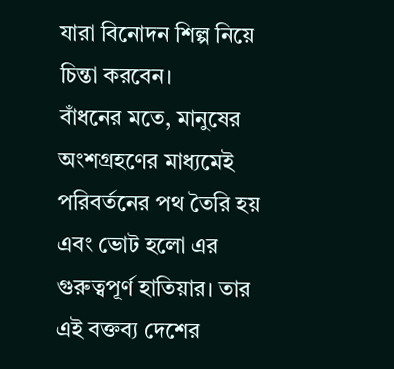যারা বিনোদন শিল্প নিয়ে চিন্তা করবেন।
বাঁধনের মতে, মানুষের অংশগ্রহণের মাধ্যমেই পরিবর্তনের পথ তৈরি হয় এবং ভোট হলো এর গুরুত্বপূর্ণ হাতিয়ার। তার এই বক্তব্য দেশের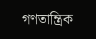গণতান্ত্রিক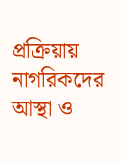প্রক্রিয়ায় নাগরিকদের আস্থা ও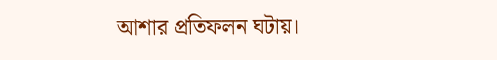আশার প্রতিফলন ঘটায়।